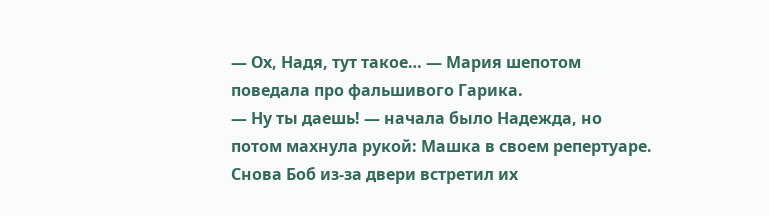— Ох, Надя, тут такое… — Мария шепотом поведала про фальшивого Гарика.
— Ну ты даешь! — начала было Надежда, но потом махнула рукой: Машка в своем репертуаре.
Снова Боб из-за двери встретил их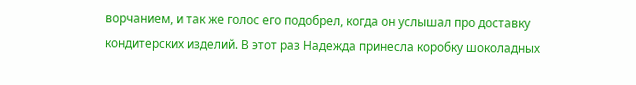ворчанием, и так же голос его подобрел, когда он услышал про доставку кондитерских изделий. В этот раз Надежда принесла коробку шоколадных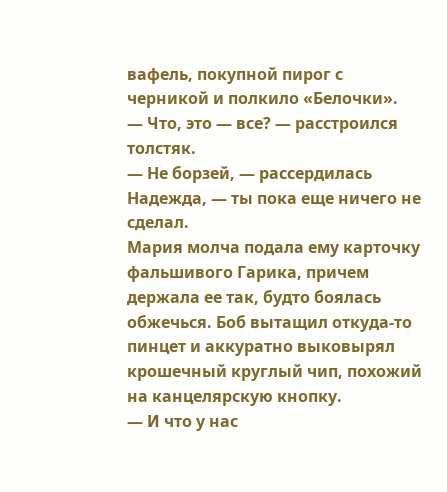вафель, покупной пирог с черникой и полкило «Белочки».
— Что, это — все? — расстроился толстяк.
— Не борзей, — рассердилась Надежда, — ты пока еще ничего не сделал.
Мария молча подала ему карточку фальшивого Гарика, причем держала ее так, будто боялась обжечься. Боб вытащил откуда-то пинцет и аккуратно выковырял крошечный круглый чип, похожий на канцелярскую кнопку.
— И что у нас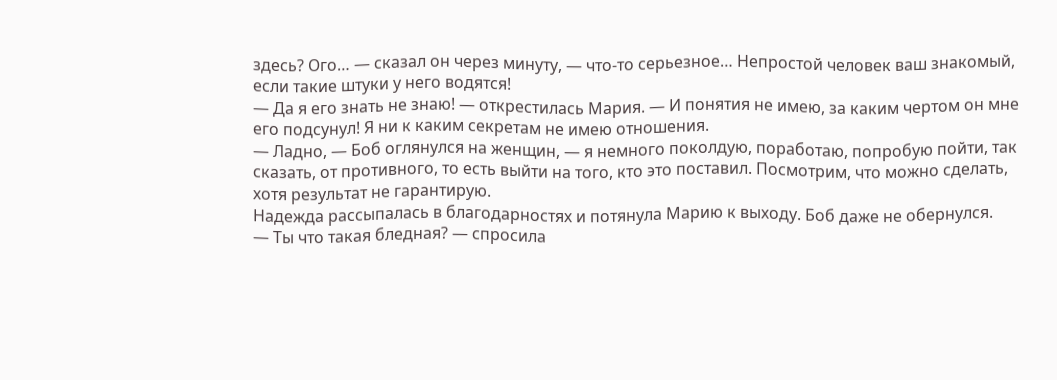здесь? Ого… — сказал он через минуту, — что-то серьезное… Непростой человек ваш знакомый, если такие штуки у него водятся!
— Да я его знать не знаю! — открестилась Мария. — И понятия не имею, за каким чертом он мне его подсунул! Я ни к каким секретам не имею отношения.
— Ладно, — Боб оглянулся на женщин, — я немного поколдую, поработаю, попробую пойти, так сказать, от противного, то есть выйти на того, кто это поставил. Посмотрим, что можно сделать, хотя результат не гарантирую.
Надежда рассыпалась в благодарностях и потянула Марию к выходу. Боб даже не обернулся.
— Ты что такая бледная? — спросила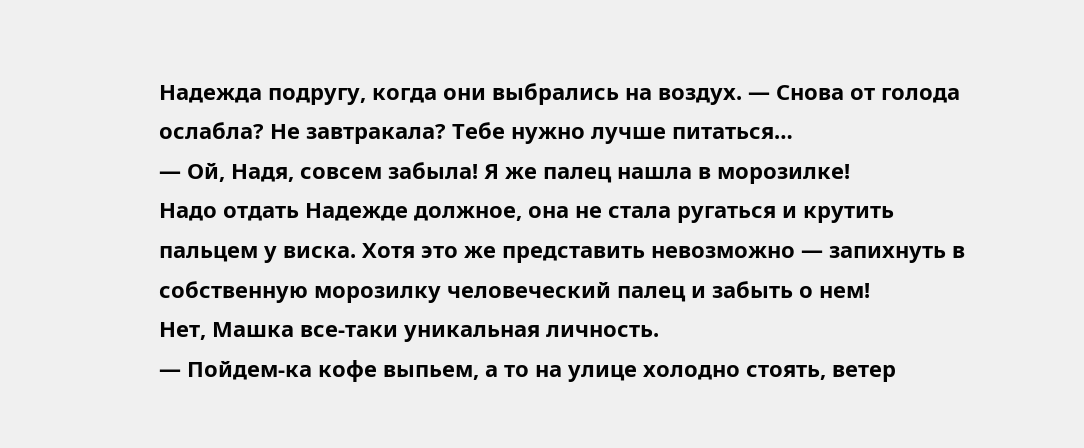Надежда подругу, когда они выбрались на воздух. — Снова от голода ослабла? Не завтракала? Тебе нужно лучше питаться…
— Ой, Надя, совсем забыла! Я же палец нашла в морозилке!
Надо отдать Надежде должное, она не стала ругаться и крутить пальцем у виска. Хотя это же представить невозможно — запихнуть в собственную морозилку человеческий палец и забыть о нем!
Нет, Машка все-таки уникальная личность.
— Пойдем-ка кофе выпьем, а то на улице холодно стоять, ветер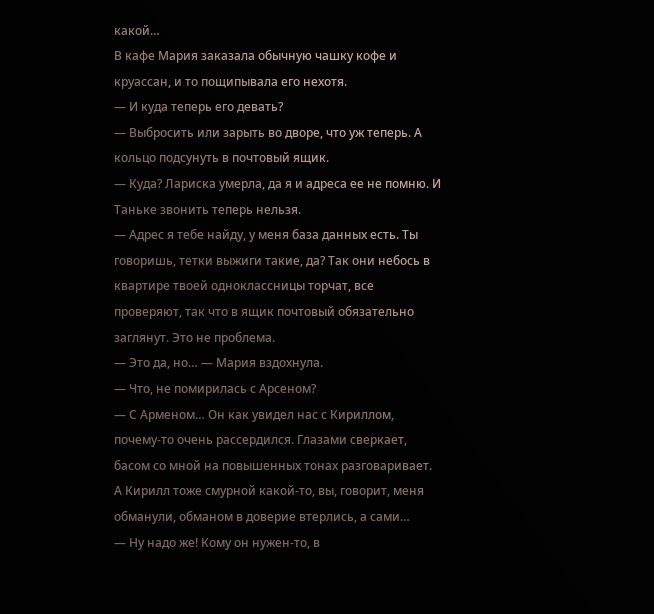какой…
В кафе Мария заказала обычную чашку кофе и круассан, и то пощипывала его нехотя.
— И куда теперь его девать?
— Выбросить или зарыть во дворе, что уж теперь. А кольцо подсунуть в почтовый ящик.
— Куда? Лариска умерла, да я и адреса ее не помню. И Таньке звонить теперь нельзя.
— Адрес я тебе найду, у меня база данных есть. Ты говоришь, тетки выжиги такие, да? Так они небось в квартире твоей одноклассницы торчат, все проверяют, так что в ящик почтовый обязательно заглянут. Это не проблема.
— Это да, но… — Мария вздохнула.
— Что, не помирилась с Арсеном?
— С Арменом… Он как увидел нас с Кириллом, почему-то очень рассердился. Глазами сверкает, басом со мной на повышенных тонах разговаривает. А Кирилл тоже смурной какой-то, вы, говорит, меня обманули, обманом в доверие втерлись, а сами…
— Ну надо же! Кому он нужен-то, в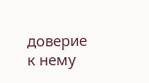доверие к нему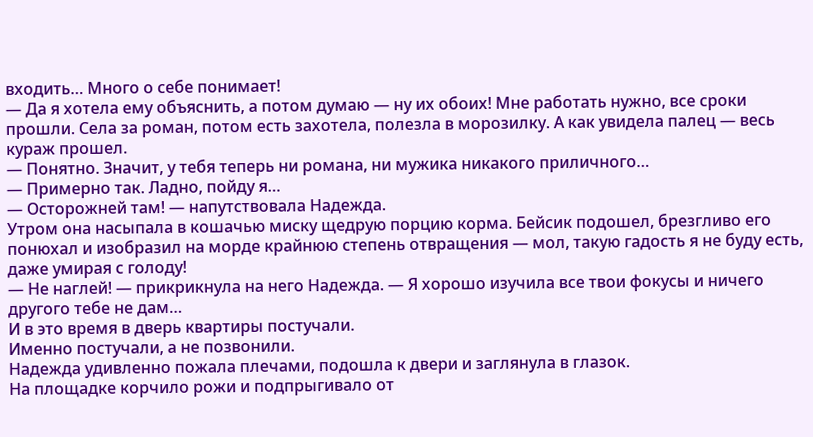входить… Много о себе понимает!
— Да я хотела ему объяснить, а потом думаю — ну их обоих! Мне работать нужно, все сроки прошли. Села за роман, потом есть захотела, полезла в морозилку. А как увидела палец — весь кураж прошел.
— Понятно. Значит, у тебя теперь ни романа, ни мужика никакого приличного…
— Примерно так. Ладно, пойду я…
— Осторожней там! — напутствовала Надежда.
Утром она насыпала в кошачью миску щедрую порцию корма. Бейсик подошел, брезгливо его понюхал и изобразил на морде крайнюю степень отвращения — мол, такую гадость я не буду есть, даже умирая с голоду!
— Не наглей! — прикрикнула на него Надежда. — Я хорошо изучила все твои фокусы и ничего другого тебе не дам…
И в это время в дверь квартиры постучали.
Именно постучали, а не позвонили.
Надежда удивленно пожала плечами, подошла к двери и заглянула в глазок.
На площадке корчило рожи и подпрыгивало от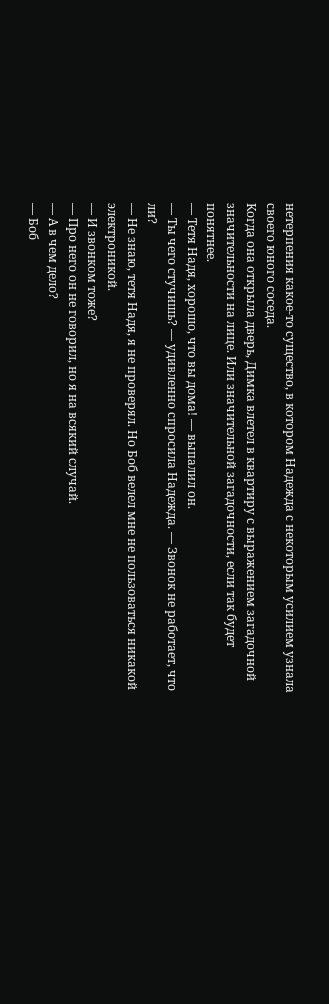нетерпения какое-то существо, в котором Надежда с некоторым усилием узнала своего юного соседа.
Когда она открыла дверь, Димка влетел в квартиру с выражением загадочной значительности на лице. Или значительной загадочности, если так будет понятнее.
— Тетя Надя, хорошо, что вы дома! — выпалил он.
— Ты чего стучишь? — удивленно спросила Надежда. — Звонок не работает, что ли?
— Не знаю, тетя Надя, я не проверял. Но Боб велел мне не пользоваться никакой электроникой.
— И звонком тоже?
— Про него он не говорил, но я на всякий случай.
— А в чем дело?
— Боб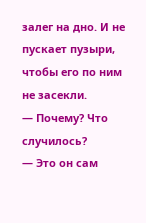залег на дно. И не пускает пузыри, чтобы его по ним не засекли.
— Почему? Что случилось?
— Это он сам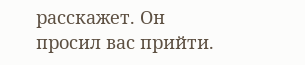расскажет. Он просил вас прийти.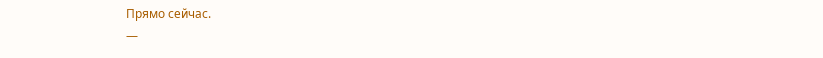Прямо сейчас.
—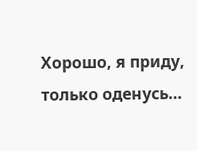Хорошо, я приду, только оденусь…